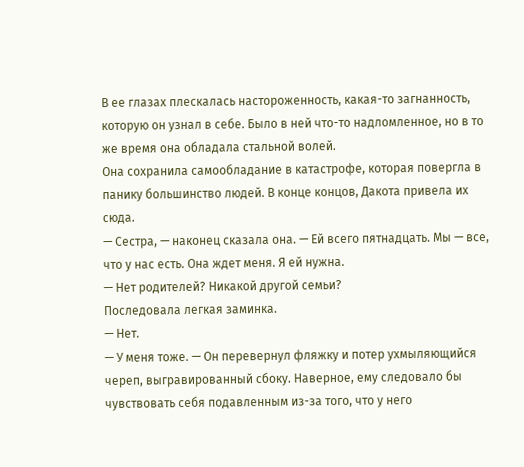В ее глазах плескалась настороженность, какая-то загнанность, которую он узнал в себе. Было в ней что-то надломленное, но в то же время она обладала стальной волей.
Она сохранила самообладание в катастрофе, которая повергла в панику большинство людей. В конце концов, Дакота привела их сюда.
— Сестра, — наконец сказала она. — Ей всего пятнадцать. Мы — все, что у нас есть. Она ждет меня. Я ей нужна.
— Нет родителей? Никакой другой семьи?
Последовала легкая заминка.
— Нет.
— У меня тоже. — Он перевернул фляжку и потер ухмыляющийся череп, выгравированный сбоку. Наверное, ему следовало бы чувствовать себя подавленным из-за того, что у него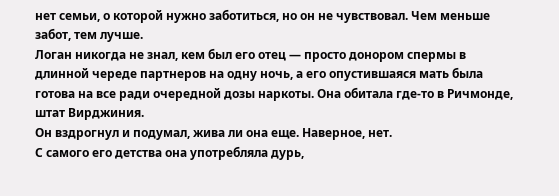нет семьи, о которой нужно заботиться, но он не чувствовал. Чем меньше забот, тем лучше.
Логан никогда не знал, кем был его отец — просто донором спермы в длинной череде партнеров на одну ночь, а его опустившаяся мать была готова на все ради очередной дозы наркоты. Она обитала где-то в Ричмонде, штат Вирджиния.
Он вздрогнул и подумал, жива ли она еще. Наверное, нет.
С самого его детства она употребляла дурь,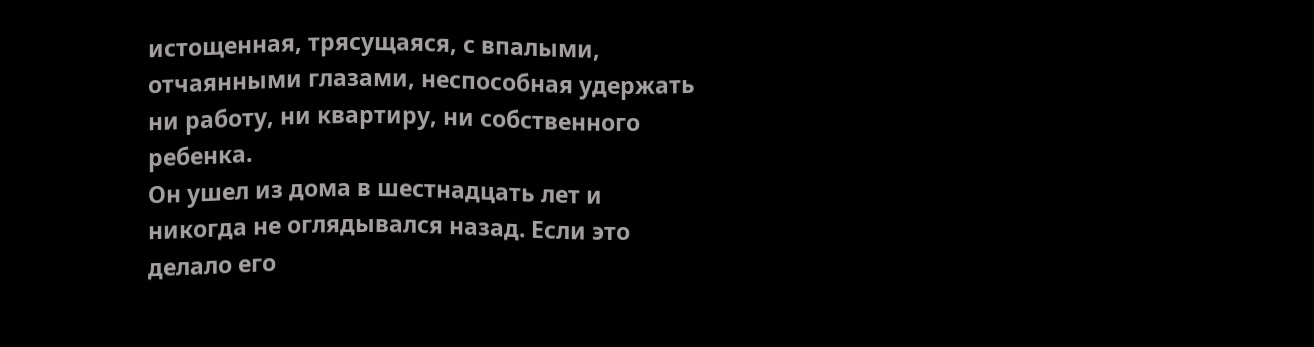истощенная, трясущаяся, с впалыми, отчаянными глазами, неспособная удержать ни работу, ни квартиру, ни собственного ребенка.
Он ушел из дома в шестнадцать лет и никогда не оглядывался назад. Если это делало его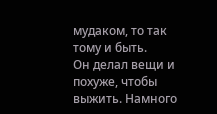мудаком, то так тому и быть.
Он делал вещи и похуже, чтобы выжить. Намного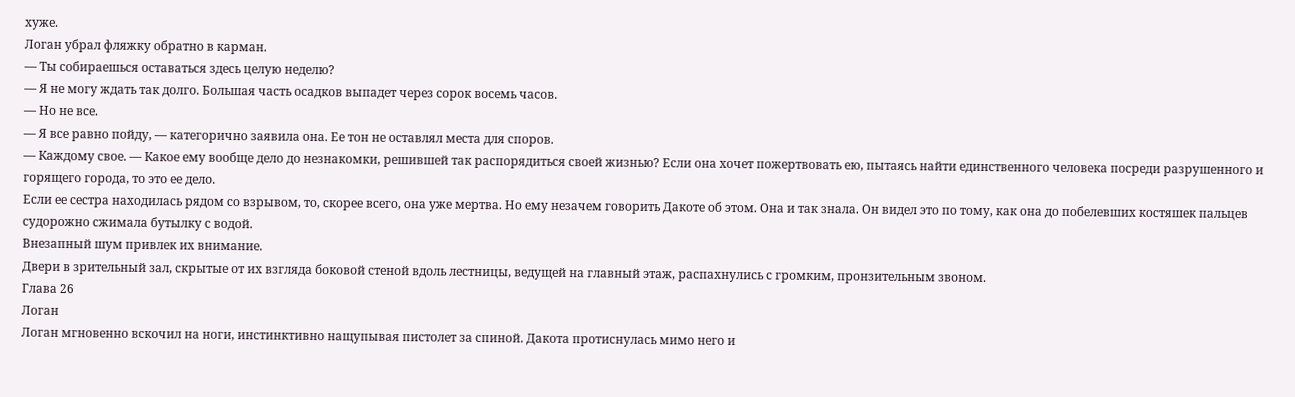хуже.
Логан убрал фляжку обратно в карман.
— Ты собираешься оставаться здесь целую неделю?
— Я не могу ждать так долго. Большая часть осадков выпадет через сорок восемь часов.
— Но не все.
— Я все равно пойду, — категорично заявила она. Ее тон не оставлял места для споров.
— Каждому свое. — Какое ему вообще дело до незнакомки, решившей так распорядиться своей жизнью? Если она хочет пожертвовать ею, пытаясь найти единственного человека посреди разрушенного и горящего города, то это ее дело.
Если ее сестра находилась рядом со взрывом, то, скорее всего, она уже мертва. Но ему незачем говорить Дакоте об этом. Она и так знала. Он видел это по тому, как она до побелевших костяшек пальцев судорожно сжимала бутылку с водой.
Внезапный шум привлек их внимание.
Двери в зрительный зал, скрытые от их взгляда боковой стеной вдоль лестницы, ведущей на главный этаж, распахнулись с громким, пронзительным звоном.
Глава 26
Логан
Логан мгновенно вскочил на ноги, инстинктивно нащупывая пистолет за спиной. Дакота протиснулась мимо него и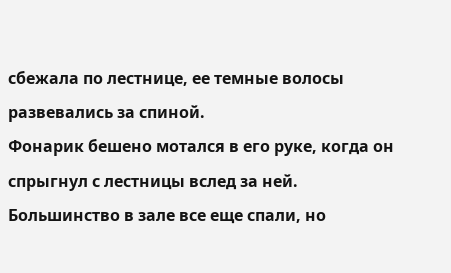сбежала по лестнице, ее темные волосы развевались за спиной.
Фонарик бешено мотался в его руке, когда он спрыгнул с лестницы вслед за ней. Большинство в зале все еще спали, но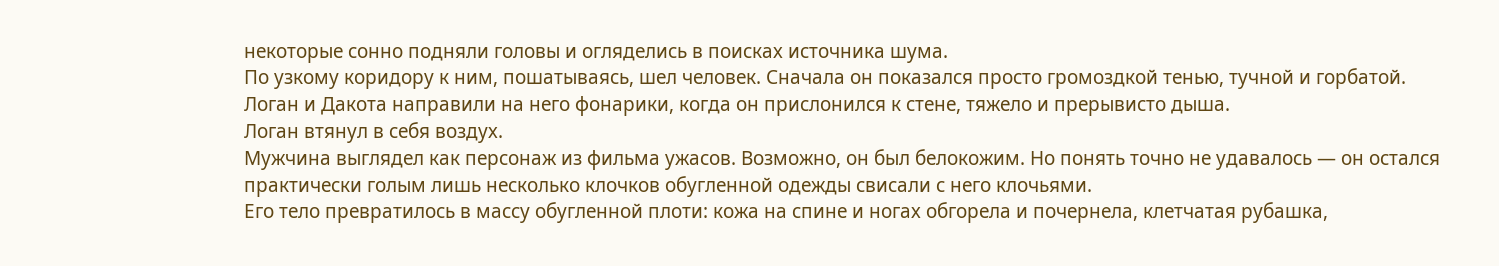некоторые сонно подняли головы и огляделись в поисках источника шума.
По узкому коридору к ним, пошатываясь, шел человек. Сначала он показался просто громоздкой тенью, тучной и горбатой.
Логан и Дакота направили на него фонарики, когда он прислонился к стене, тяжело и прерывисто дыша.
Логан втянул в себя воздух.
Мужчина выглядел как персонаж из фильма ужасов. Возможно, он был белокожим. Но понять точно не удавалось — он остался практически голым лишь несколько клочков обугленной одежды свисали с него клочьями.
Его тело превратилось в массу обугленной плоти: кожа на спине и ногах обгорела и почернела, клетчатая рубашка,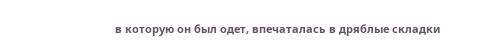в которую он был одет, впечаталась в дряблые складки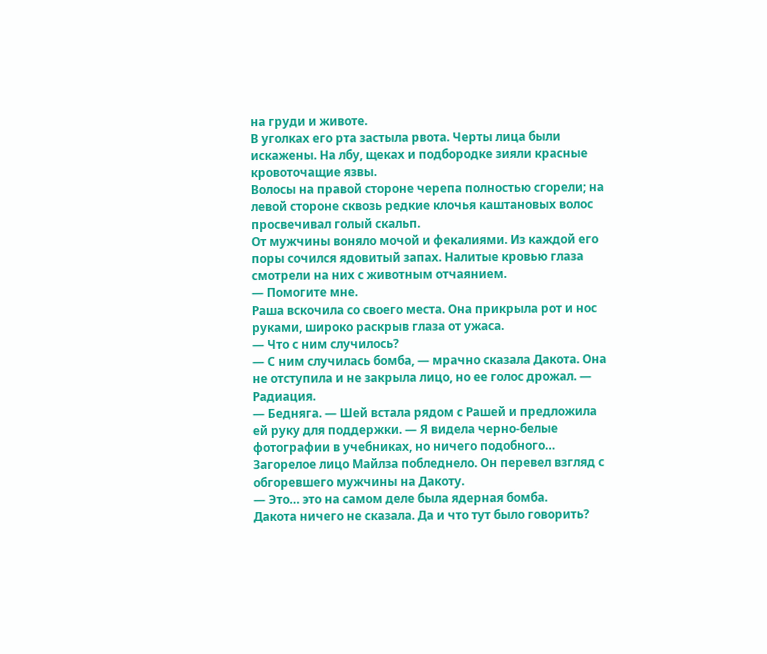на груди и животе.
В уголках его рта застыла рвота. Черты лица были искажены. На лбу, щеках и подбородке зияли красные кровоточащие язвы.
Волосы на правой стороне черепа полностью сгорели; на левой стороне сквозь редкие клочья каштановых волос просвечивал голый скальп.
От мужчины воняло мочой и фекалиями. Из каждой его поры сочился ядовитый запах. Налитые кровью глаза смотрели на них с животным отчаянием.
— Помогите мне.
Раша вскочила со своего места. Она прикрыла рот и нос руками, широко раскрыв глаза от ужаса.
— Что с ним случилось?
— С ним случилась бомба, — мрачно сказала Дакота. Она не отступила и не закрыла лицо, но ее голос дрожал. — Радиация.
— Бедняга. — Шей встала рядом с Рашей и предложила ей руку для поддержки. — Я видела черно-белые фотографии в учебниках, но ничего подобного…
Загорелое лицо Майлза побледнело. Он перевел взгляд с обгоревшего мужчины на Дакоту.
— Это… это на самом деле была ядерная бомба.
Дакота ничего не сказала. Да и что тут было говорить?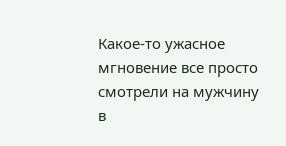Какое-то ужасное мгновение все просто смотрели на мужчину в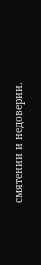смятении и недоверии.